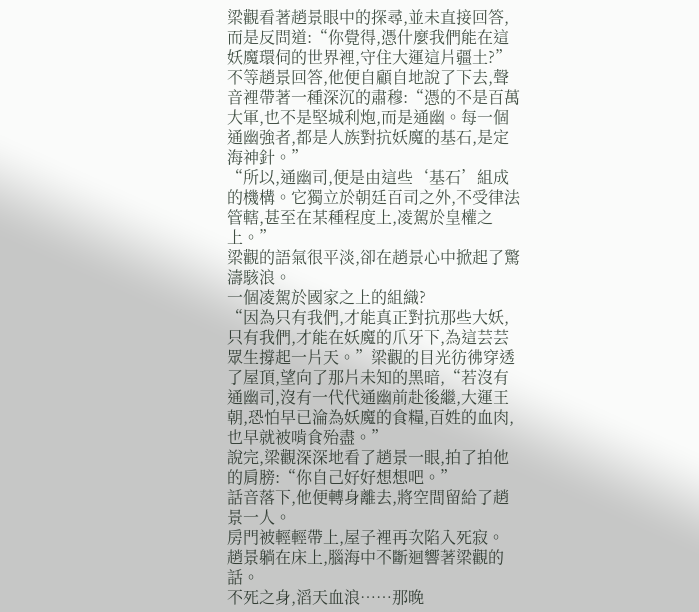梁觀看著趙景眼中的探尋,並未直接回答,而是反問道:“你覺得,憑什麼我們能在這妖魔環伺的世界裡,守住大運這片疆土?”
不等趙景回答,他便自顧自地說了下去,聲音裡帶著一種深沉的肅穆:“憑的不是百萬大軍,也不是堅城利炮,而是通幽。每一個通幽強者,都是人族對抗妖魔的基石,是定海神針。”
“所以,通幽司,便是由這些‘基石’組成的機構。它獨立於朝廷百司之外,不受律法管轄,甚至在某種程度上,凌駕於皇權之上。”
梁觀的語氣很平淡,卻在趙景心中掀起了驚濤駭浪。
一個凌駕於國家之上的組織?
“因為只有我們,才能真正對抗那些大妖,只有我們,才能在妖魔的爪牙下,為這芸芸眾生撐起一片天。”梁觀的目光彷彿穿透了屋頂,望向了那片未知的黑暗,“若沒有通幽司,沒有一代代通幽前赴後繼,大運王朝,恐怕早已淪為妖魔的食糧,百姓的血肉,也早就被啃食殆盡。”
說完,梁觀深深地看了趙景一眼,拍了拍他的肩膀:“你自己好好想想吧。”
話音落下,他便轉身離去,將空間留給了趙景一人。
房門被輕輕帶上,屋子裡再次陷入死寂。
趙景躺在床上,腦海中不斷迴響著梁觀的話。
不死之身,滔天血浪……那晚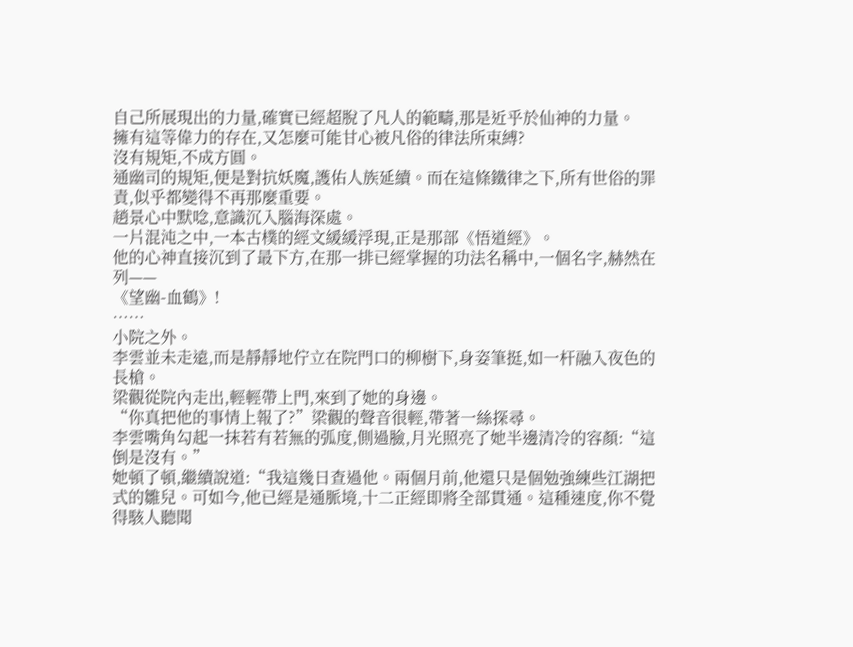自己所展現出的力量,確實已經超脫了凡人的範疇,那是近乎於仙神的力量。
擁有這等偉力的存在,又怎麼可能甘心被凡俗的律法所束縛?
沒有規矩,不成方圓。
通幽司的規矩,便是對抗妖魔,護佑人族延續。而在這條鐵律之下,所有世俗的罪責,似乎都變得不再那麼重要。
趙景心中默唸,意識沉入腦海深處。
一片混沌之中,一本古樸的經文緩緩浮現,正是那部《悟道經》。
他的心神直接沉到了最下方,在那一排已經掌握的功法名稱中,一個名字,赫然在列——
《望幽-血鶴》!
……
小院之外。
李雲並未走遠,而是靜靜地佇立在院門口的柳樹下,身姿筆挺,如一杆融入夜色的長槍。
梁觀從院內走出,輕輕帶上門,來到了她的身邊。
“你真把他的事情上報了?”梁觀的聲音很輕,帶著一絲探尋。
李雲嘴角勾起一抹若有若無的弧度,側過臉,月光照亮了她半邊清冷的容顏:“這倒是沒有。”
她頓了頓,繼續說道:“我這幾日查過他。兩個月前,他還只是個勉強練些江湖把式的雛兒。可如今,他已經是通脈境,十二正經即將全部貫通。這種速度,你不覺得駭人聽聞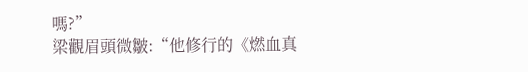嗎?”
梁觀眉頭微皺:“他修行的《燃血真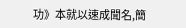功》本就以速成聞名,簡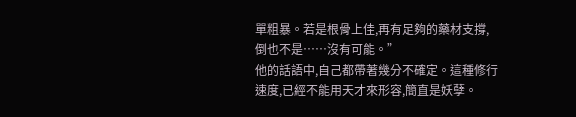單粗暴。若是根骨上佳,再有足夠的藥材支撐,倒也不是……沒有可能。”
他的話語中,自己都帶著幾分不確定。這種修行速度,已經不能用天才來形容,簡直是妖孽。